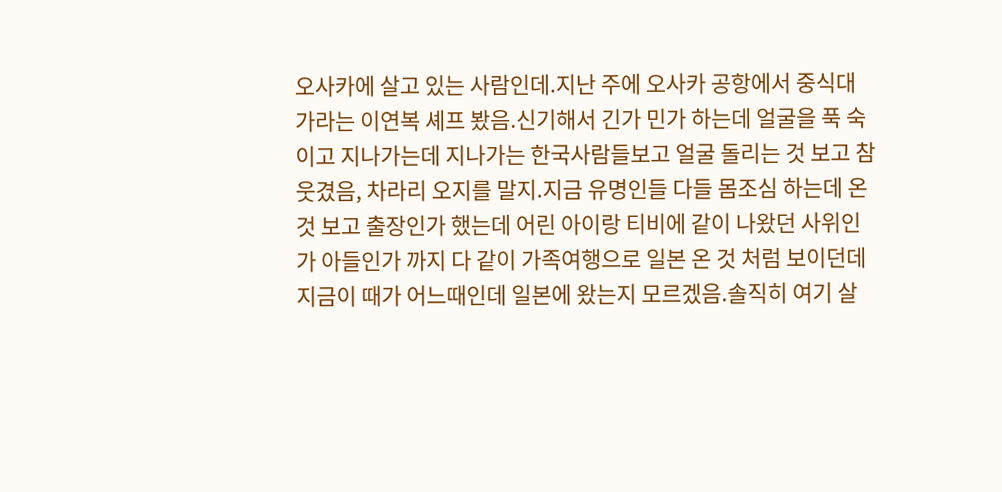오사카에 살고 있는 사람인데.지난 주에 오사카 공항에서 중식대가라는 이연복 셰프 봤음.신기해서 긴가 민가 하는데 얼굴을 푹 숙이고 지나가는데 지나가는 한국사람들보고 얼굴 돌리는 것 보고 참 웃겼음, 차라리 오지를 말지.지금 유명인들 다들 몸조심 하는데 온것 보고 출장인가 했는데 어린 아이랑 티비에 같이 나왔던 사위인가 아들인가 까지 다 같이 가족여행으로 일본 온 것 처럼 보이던데 지금이 때가 어느때인데 일본에 왔는지 모르겠음.솔직히 여기 살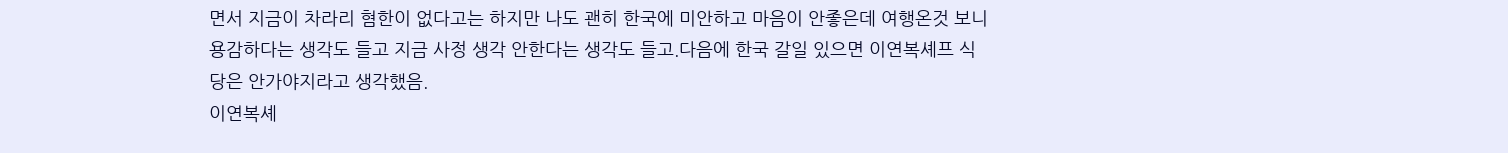면서 지금이 차라리 혐한이 없다고는 하지만 나도 괜히 한국에 미안하고 마음이 안좋은데 여행온것 보니 용감하다는 생각도 들고 지금 사정 생각 안한다는 생각도 들고.다음에 한국 갈일 있으면 이연복셰프 식당은 안가야지라고 생각했음.
이연복셰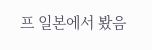프 일본에서 봤음